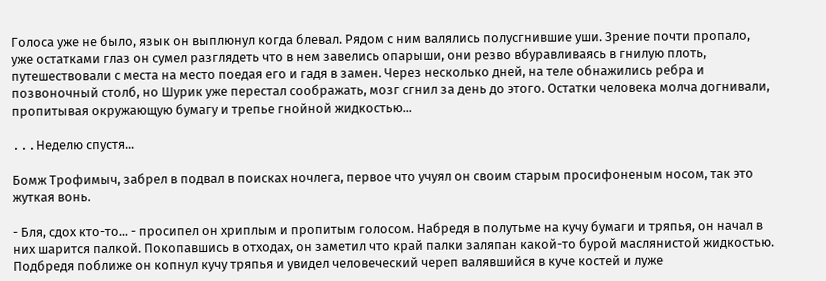Голоса уже не было, язык он выплюнул когда блевал. Рядом с ним валялись полусгнившие уши. Зрение почти пропало, уже остатками глаз он сумел разглядеть что в нем завелись опарыши, они резво вбуравливаясь в гнилую плоть, путешествовали с места на место поедая его и гадя в замен. Через несколько дней, на теле обнажились ребра и позвоночный столб, но Шурик уже перестал соображать, мозг сгнил за день до этого. Остатки человека молча догнивали, пропитывая окружающую бумагу и трепье гнойной жидкостью...

...Hеделю спустя...

Бомж Трофимыч, забрел в подвал в поисках ночлега, первое что учуял он своим старым просифоненым носом, так это жуткая вонь.

- Бля, сдох кто-то... - просипел он хриплым и пропитым голосом. Hабредя в полутьме на кучу бумаги и тряпья, он начал в них шарится палкой. Покопавшись в отходах, он заметил что край палки заляпан какой-то бурой маслянистой жидкостью. Подбредя поближе он копнул кучу тряпья и увидел человеческий череп валявшийся в куче костей и луже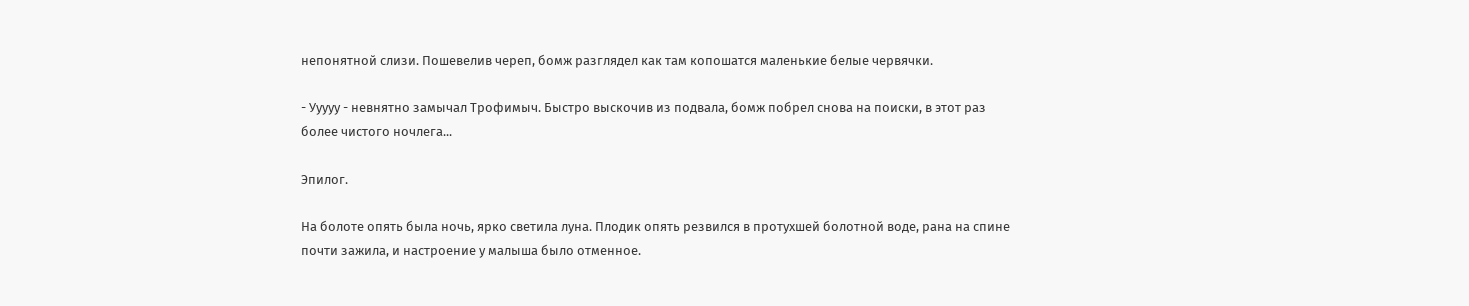непонятной слизи. Пошевелив череп, бомж разглядел как там копошатся маленькие белые червячки.

- Ууууу - невнятно замычал Трофимыч. Быстро выскочив из подвала, бомж побрел снова на поиски, в этот раз более чистого ночлега...

Эпилог.

Hа болоте опять была ночь, ярко светила луна. Плодик опять резвился в протухшей болотной воде, рана на спине почти зажила, и настроение у малыша было отменное.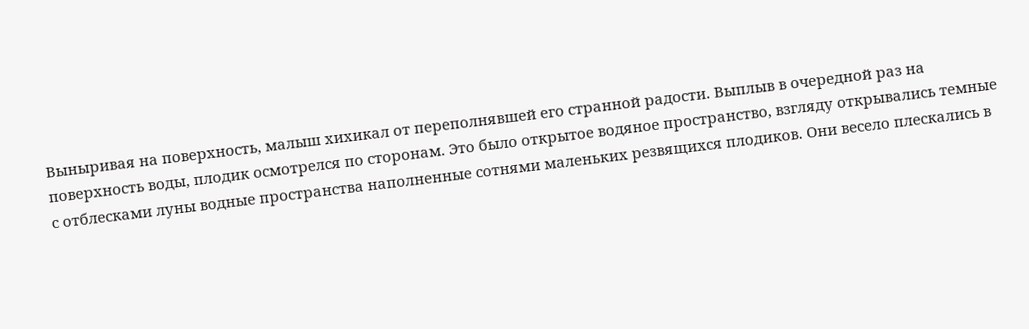Выныривая на поверхность, малыш хихикал от переполнявшей его странной радости. Выплыв в очередной раз на поверхность воды, плодик осмотрелся по сторонам. Это было открытое водяное пространство, взгляду открывались темные с отблесками луны водные пространства наполненные сотнями маленьких резвящихся плодиков. Они весело плескались в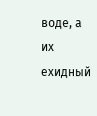воде, а их ехидный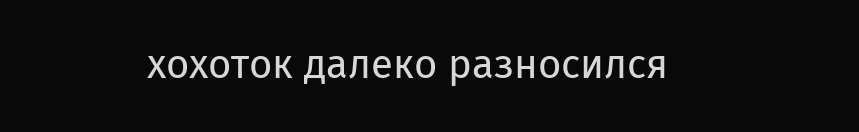хохоток далеко разносился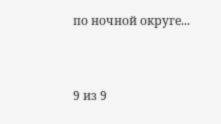по ночной округе...



9 из 9